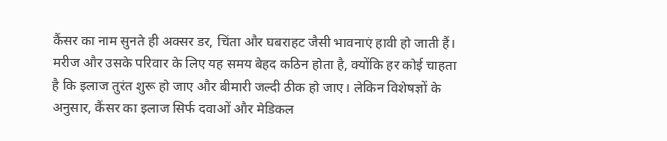कैंसर का नाम सुनते ही अक्सर डर, चिंता और घबराहट जैसी भावनाएं हावी हो जाती हैं। मरीज और उसके परिवार के लिए यह समय बेहद कठिन होता है, क्योंकि हर कोई चाहता है कि इलाज तुरंत शुरू हो जाए और बीमारी जल्दी ठीक हो जाए। लेकिन विशेषज्ञों के अनुसार, कैंसर का इलाज सिर्फ दवाओं और मेडिकल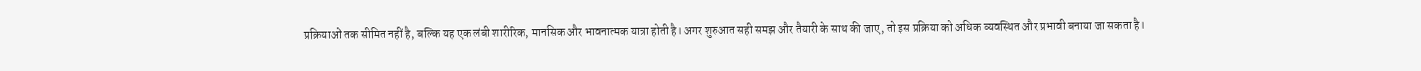प्रक्रियाओं तक सीमित नहीं है, बल्कि यह एक लंबी शारीरिक, मानसिक और भावनात्मक यात्रा होती है। अगर शुरुआत सही समझ और तैयारी के साथ की जाए, तो इस प्रक्रिया को अधिक व्यवस्थित और प्रभावी बनाया जा सकता है।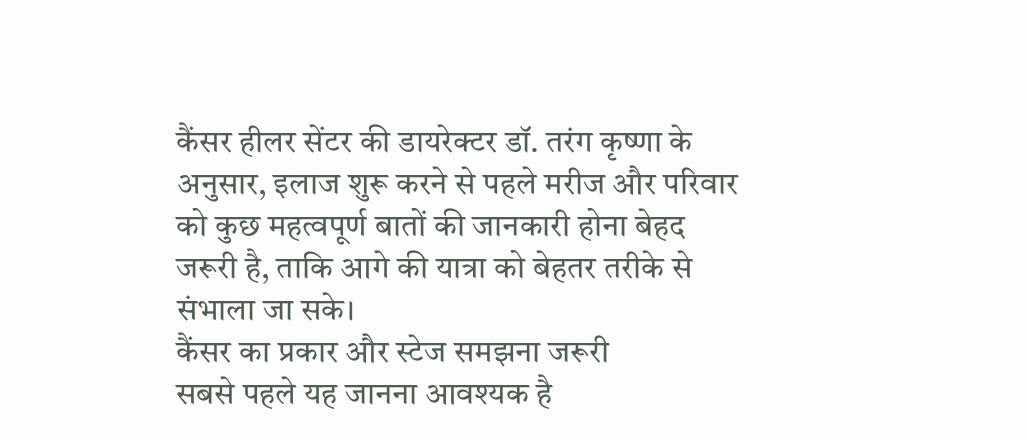कैंसर हीलर सेंटर की डायरेक्टर डॉ. तरंग कृष्णा के अनुसार, इलाज शुरू करने से पहले मरीज और परिवार को कुछ महत्वपूर्ण बातों की जानकारी होना बेहद जरूरी है, ताकि आगे की यात्रा को बेहतर तरीके से संभाला जा सके।
कैंसर का प्रकार और स्टेज समझना जरूरी
सबसे पहले यह जानना आवश्यक है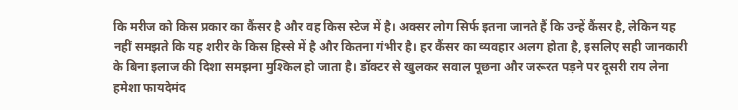कि मरीज को किस प्रकार का कैंसर है और वह किस स्टेज में है। अक्सर लोग सिर्फ इतना जानते हैं कि उन्हें कैंसर है, लेकिन यह नहीं समझते कि यह शरीर के किस हिस्से में है और कितना गंभीर है। हर कैंसर का व्यवहार अलग होता है, इसलिए सही जानकारी के बिना इलाज की दिशा समझना मुश्किल हो जाता है। डॉक्टर से खुलकर सवाल पूछना और जरूरत पड़ने पर दूसरी राय लेना हमेशा फायदेमंद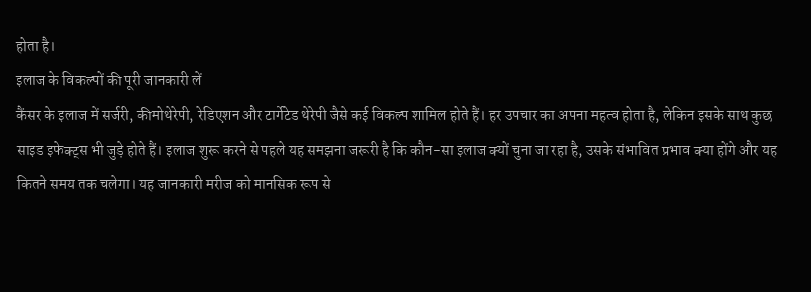होता है।
इलाज के विकल्पों की पूरी जानकारी लें
कैंसर के इलाज में सर्जरी, कीमोथेरेपी, रेडिएशन और टार्गेटेड थेरेपी जैसे कई विकल्प शामिल होते हैं। हर उपचार का अपना महत्व होता है, लेकिन इसके साथ कुछ साइड इफेक्ट्स भी जुड़े होते हैं। इलाज शुरू करने से पहले यह समझना जरूरी है कि कौन-सा इलाज क्यों चुना जा रहा है, उसके संभावित प्रभाव क्या होंगे और यह कितने समय तक चलेगा। यह जानकारी मरीज को मानसिक रूप से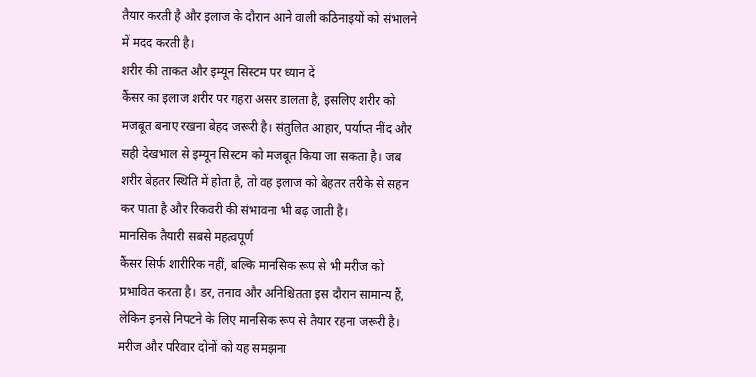तैयार करती है और इलाज के दौरान आने वाली कठिनाइयों को संभालने में मदद करती है।
शरीर की ताकत और इम्यून सिस्टम पर ध्यान दें
कैंसर का इलाज शरीर पर गहरा असर डालता है, इसलिए शरीर को मजबूत बनाए रखना बेहद जरूरी है। संतुलित आहार, पर्याप्त नींद और सही देखभाल से इम्यून सिस्टम को मजबूत किया जा सकता है। जब शरीर बेहतर स्थिति में होता है, तो वह इलाज को बेहतर तरीके से सहन कर पाता है और रिकवरी की संभावना भी बढ़ जाती है।
मानसिक तैयारी सबसे महत्वपूर्ण
कैंसर सिर्फ शारीरिक नहीं, बल्कि मानसिक रूप से भी मरीज को प्रभावित करता है। डर, तनाव और अनिश्चितता इस दौरान सामान्य हैं, लेकिन इनसे निपटने के लिए मानसिक रूप से तैयार रहना जरूरी है। मरीज और परिवार दोनों को यह समझना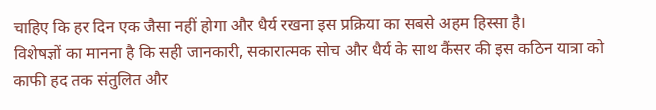चाहिए कि हर दिन एक जैसा नहीं होगा और धैर्य रखना इस प्रक्रिया का सबसे अहम हिस्सा है।
विशेषज्ञों का मानना है कि सही जानकारी, सकारात्मक सोच और धैर्य के साथ कैंसर की इस कठिन यात्रा को काफी हद तक संतुलित और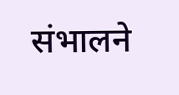संभालने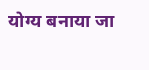योग्य बनाया जा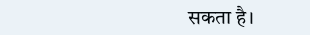सकता है।